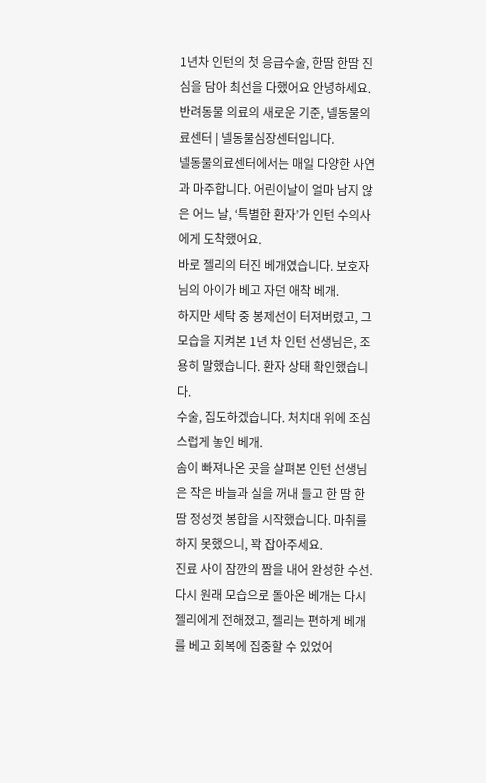1년차 인턴의 첫 응급수술, 한땀 한땀 진심을 담아 최선을 다했어요 안녕하세요. 반려동물 의료의 새로운 기준, 넬동물의료센터 | 넬동물심장센터입니다.
넬동물의료센터에서는 매일 다양한 사연과 마주합니다. 어린이날이 얼마 남지 않은 어느 날, ‘특별한 환자’가 인턴 수의사에게 도착했어요.
바로 젤리의 터진 베개였습니다. 보호자님의 아이가 베고 자던 애착 베개.
하지만 세탁 중 봉제선이 터져버렸고, 그 모습을 지켜본 1년 차 인턴 선생님은, 조용히 말했습니다. 환자 상태 확인했습니다.
수술, 집도하겠습니다. 처치대 위에 조심스럽게 놓인 베개.
솜이 빠져나온 곳을 살펴본 인턴 선생님은 작은 바늘과 실을 꺼내 들고 한 땀 한 땀 정성껏 봉합을 시작했습니다. 마취를 하지 못했으니, 꽉 잡아주세요.
진료 사이 잠깐의 짬을 내어 완성한 수선. 다시 원래 모습으로 돌아온 베개는 다시 젤리에게 전해졌고, 젤리는 편하게 베개를 베고 회복에 집중할 수 있었어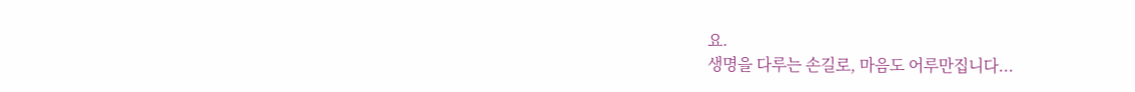요.
생명을 다루는 손길로, 마음도 어루만집니다...